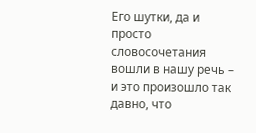Его шутки, да и просто словосочетания вошли в нашу речь – и это произошло так давно, что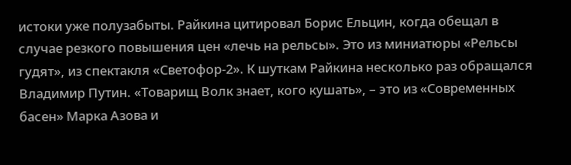истоки уже полузабыты. Райкина цитировал Борис Ельцин, когда обещал в случае резкого повышения цен «лечь на рельсы». Это из миниатюры «Рельсы гудят», из спектакля «Светофор-2». К шуткам Райкина несколько раз обращался Владимир Путин. «Товарищ Волк знает, кого кушать», – это из «Современных басен» Марка Азова и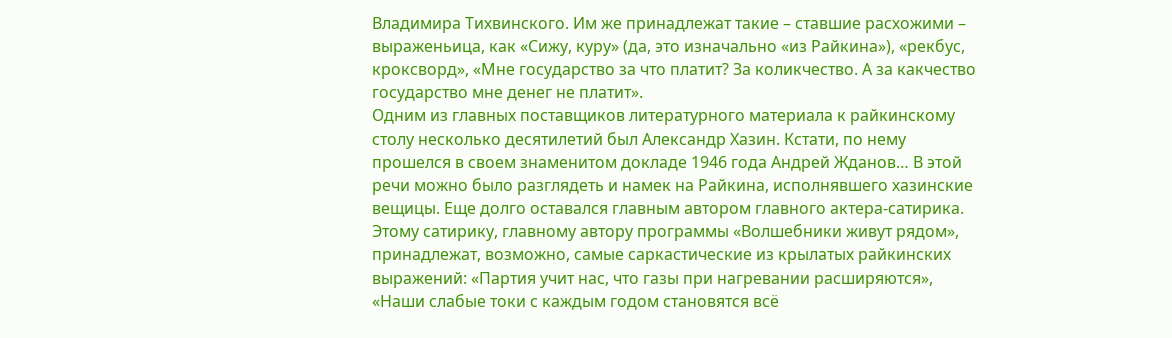Владимира Тихвинского. Им же принадлежат такие – ставшие расхожими – выраженьица, как «Сижу, куру» (да, это изначально «из Райкина»), «рекбус, кроксворд», «Мне государство за что платит? За коликчество. А за какчество государство мне денег не платит».
Одним из главных поставщиков литературного материала к райкинскому столу несколько десятилетий был Александр Хазин. Кстати, по нему прошелся в своем знаменитом докладе 1946 года Андрей Жданов… В этой речи можно было разглядеть и намек на Райкина, исполнявшего хазинские вещицы. Еще долго оставался главным автором главного актера-сатирика. Этому сатирику, главному автору программы «Волшебники живут рядом», принадлежат, возможно, самые саркастические из крылатых райкинских выражений: «Партия учит нас, что газы при нагревании расширяются», «Наши слабые токи с каждым годом становятся всё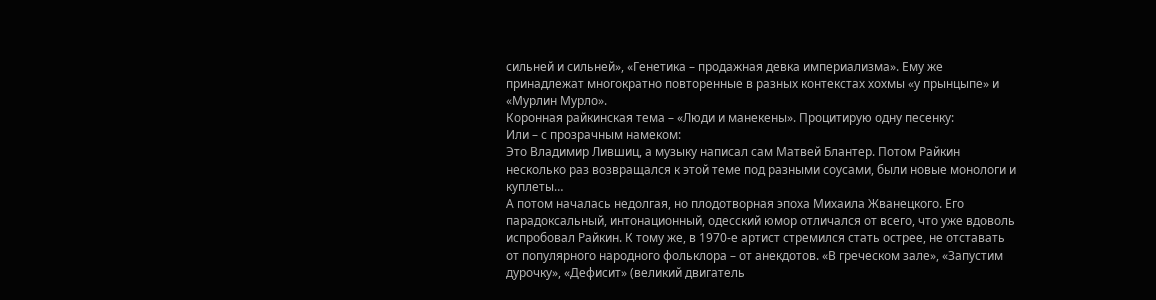сильней и сильней», «Генетика – продажная девка империализма». Ему же принадлежат многократно повторенные в разных контекстах хохмы «у прынцыпе» и «Мурлин Мурло».
Коронная райкинская тема – «Люди и манекены». Процитирую одну песенку:
Или – с прозрачным намеком:
Это Владимир Лившиц, а музыку написал сам Матвей Блантер. Потом Райкин несколько раз возвращался к этой теме под разными соусами, были новые монологи и куплеты…
А потом началась недолгая, но плодотворная эпоха Михаила Жванецкого. Его парадоксальный, интонационный, одесский юмор отличался от всего, что уже вдоволь испробовал Райкин. К тому же, в 1970‑е артист стремился стать острее, не отставать от популярного народного фольклора – от анекдотов. «В греческом зале», «Запустим дурочку», «Дефисит» (великий двигатель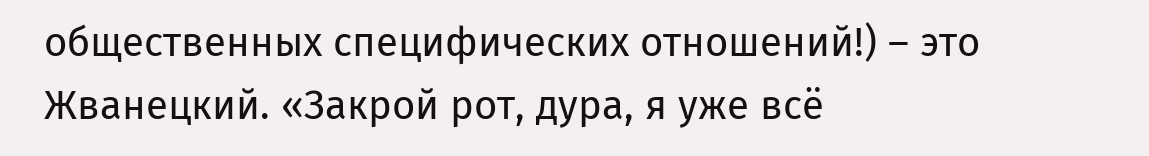общественных специфических отношений!) – это Жванецкий. «Закрой рот, дура, я уже всё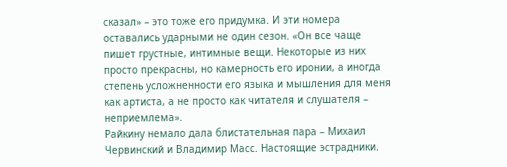сказал» – это тоже его придумка. И эти номера оставались ударными не один сезон. «Он все чаще пишет грустные, интимные вещи. Некоторые из них просто прекрасны, но камерность его иронии, а иногда степень усложненности его языка и мышления для меня как артиста, а не просто как читателя и слушателя – неприемлема».
Райкину немало дала блистательная пара – Михаил Червинский и Владимир Масс. Настоящие эстрадники.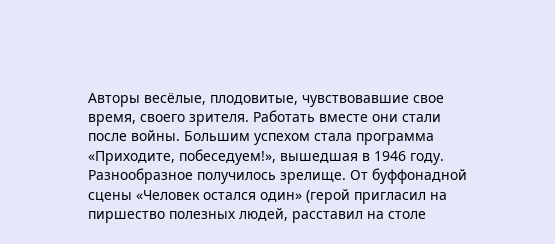Авторы весёлые, плодовитые, чувствовавшие свое время, своего зрителя. Работать вместе они стали после войны. Большим успехом стала программа «Приходите, побеседуем!», вышедшая в 1946 году. Разнообразное получилось зрелище. От буффонадной сцены «Человек остался один» (герой пригласил на пиршество полезных людей, расставил на столе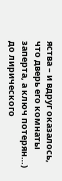яства – и вдруг оказалось, что дверь его комнаты заперта, а ключ потерян…) до лирического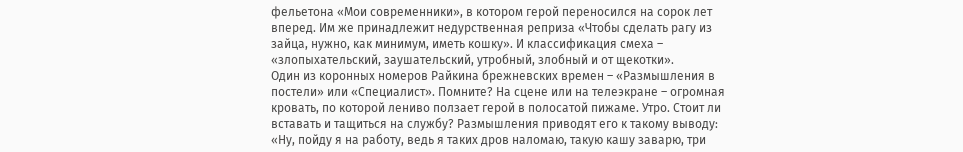фельетона «Мои современники», в котором герой переносился на сорок лет вперед. Им же принадлежит недурственная реприза «Чтобы сделать рагу из зайца, нужно, как минимум, иметь кошку». И классификация смеха – «злопыхательский, заушательский, утробный, злобный и от щекотки».
Один из коронных номеров Райкина брежневских времен – «Размышления в постели» или «Специалист». Помните? На сцене или на телеэкране – огромная кровать, по которой лениво ползает герой в полосатой пижаме. Утро. Стоит ли вставать и тащиться на службу? Размышления приводят его к такому выводу: «Ну, пойду я на работу, ведь я таких дров наломаю, такую кашу заварю, три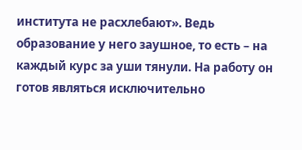института не расхлебают». Ведь образование у него заушное, то есть – на каждый курс за уши тянули. На работу он готов являться исключительно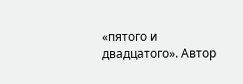«пятого и двадцатого». Автор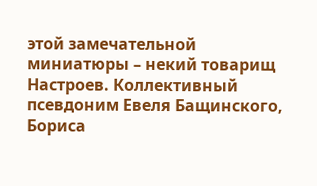этой замечательной миниатюры – некий товарищ Настроев. Коллективный псевдоним Евеля Бащинского, Бориса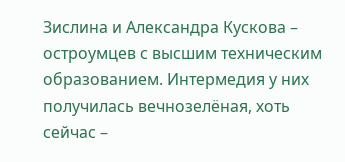Зислина и Александра Кускова – остроумцев с высшим техническим образованием. Интермедия у них получилась вечнозелёная, хоть сейчас –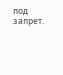под запрет.